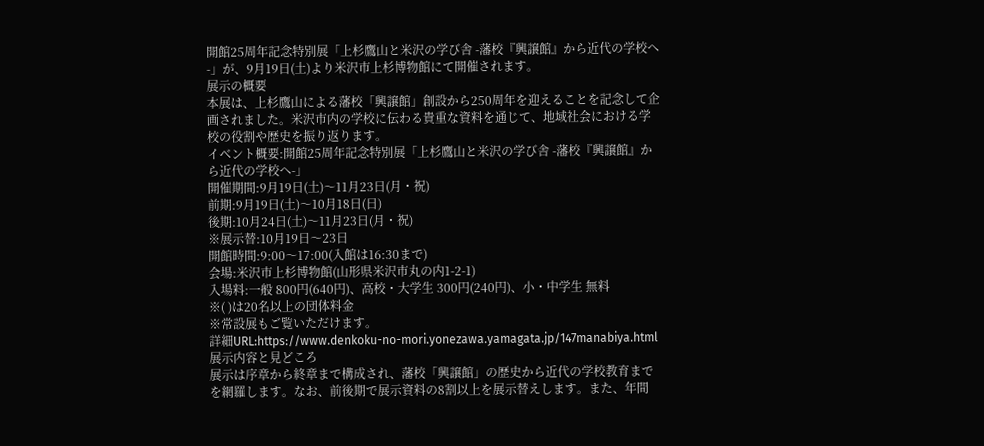開館25周年記念特別展「上杉鷹山と米沢の学び舎 -藩校『興譲館』から近代の学校へ-」が、9月19日(土)より米沢市上杉博物館にて開催されます。
展示の概要
本展は、上杉鷹山による藩校「興譲館」創設から250周年を迎えることを記念して企画されました。米沢市内の学校に伝わる貴重な資料を通じて、地域社会における学校の役割や歴史を振り返ります。
イベント概要:開館25周年記念特別展「上杉鷹山と米沢の学び舎 -藩校『興譲館』から近代の学校へ-」
開催期間:9月19日(土)〜11月23日(月・祝)
前期:9月19日(土)〜10月18日(日)
後期:10月24日(土)〜11月23日(月・祝)
※展示替:10月19日〜23日
開館時間:9:00〜17:00(入館は16:30まで)
会場:米沢市上杉博物館(山形県米沢市丸の内1-2-1)
入場料:一般 800円(640円)、高校・大学生 300円(240円)、小・中学生 無料
※( )は20名以上の団体料金
※常設展もご覧いただけます。
詳細URL:https://www.denkoku-no-mori.yonezawa.yamagata.jp/147manabiya.html
展示内容と見どころ
展示は序章から終章まで構成され、藩校「興譲館」の歴史から近代の学校教育までを網羅します。なお、前後期で展示資料の8割以上を展示替えします。また、年間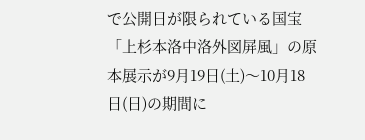で公開日が限られている国宝「上杉本洛中洛外図屏風」の原本展示が9月19日(土)〜10月18日(日)の期間に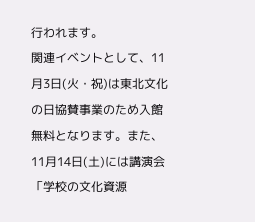行われます。
関連イベントとして、11月3日(火・祝)は東北文化の日協賛事業のため入館無料となります。また、11月14日(土)には講演会「学校の文化資源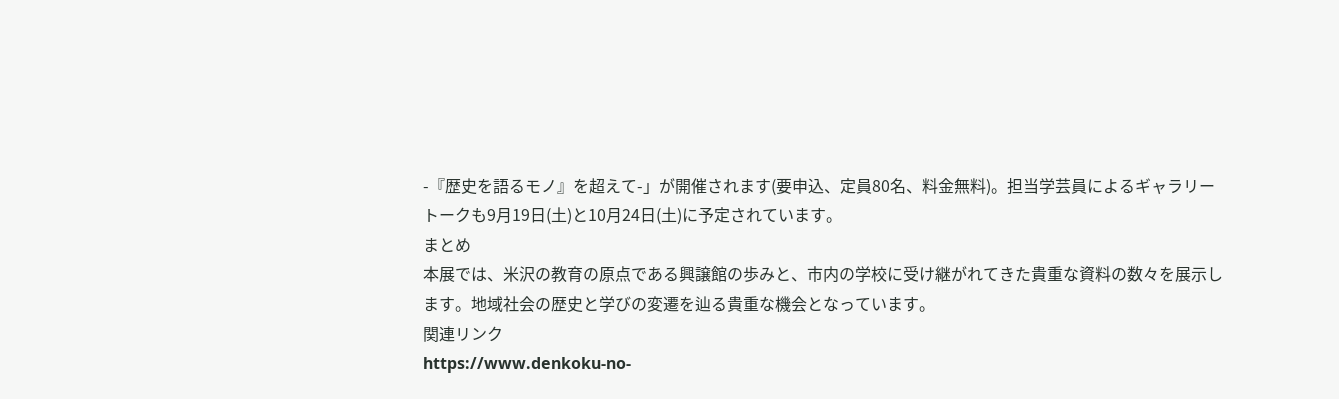-『歴史を語るモノ』を超えて-」が開催されます(要申込、定員80名、料金無料)。担当学芸員によるギャラリートークも9月19日(土)と10月24日(土)に予定されています。
まとめ
本展では、米沢の教育の原点である興譲館の歩みと、市内の学校に受け継がれてきた貴重な資料の数々を展示します。地域社会の歴史と学びの変遷を辿る貴重な機会となっています。
関連リンク
https://www.denkoku-no-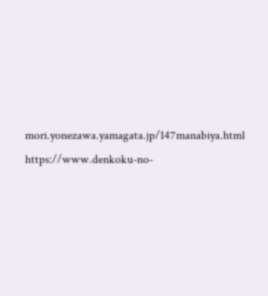mori.yonezawa.yamagata.jp/147manabiya.html
https://www.denkoku-no-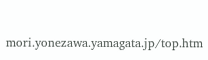mori.yonezawa.yamagata.jp/top.htm